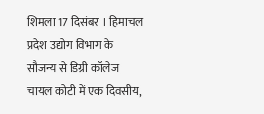शिमला 17 दिसंबर । हिमाचल प्रदेश उद्योग विभाग के सौजन्य से डिग्री कॉलेज चायल कोटी में एक दिवसीय,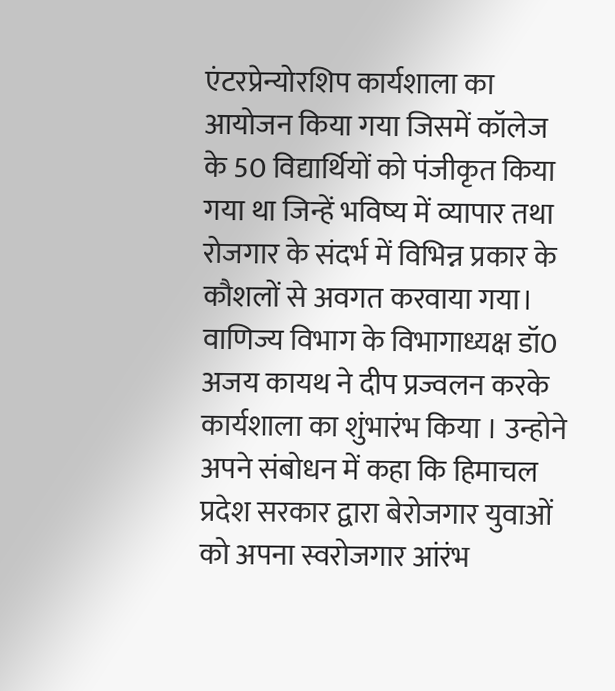एंटरप्रेन्योरशिप कार्यशाला का आयोजन किया गया जिसमें कॉलेज के 50 विद्यार्थियों को पंजीकृत किया गया था जिन्हें भविष्य में व्यापार तथा रोजगार के संदर्भ में विभिन्न प्रकार के कौशलों से अवगत करवाया गया। वाणिज्य विभाग के विभागाध्यक्ष डॉ0 अजय कायथ ने दीप प्रज्वलन करके कार्यशाला का शुंभारंभ किया । उन्होने अपने संबोधन में कहा कि हिमाचल प्रदेश सरकार द्वारा बेरोजगार युवाओं को अपना स्वरोजगार आंरंभ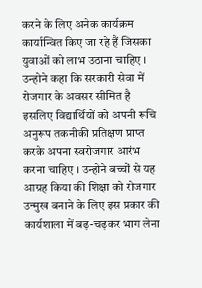करने के लिए अनेक कार्यक्रम कार्यान्वित किए जा रहे हैं जिसका युवाओं को लाभ उठाना चाहिए । उन्होने कहा कि सरकारी सेवा में रोजगार के अवसर सीमित है इसलिए विद्यार्थियों को अपनी रूचि अनुरूप तकनीकी प्रतिक्षण प्राप्त करके अपना स्वरोजगार आरंभ करना चाहिए । उन्होने बच्चों से यह आग्रह किया की शिक्षा को रोजगार उन्मुख बनाने के लिए इस प्रकार की कार्यशाला में बढ़-चढ़कर भाग लेना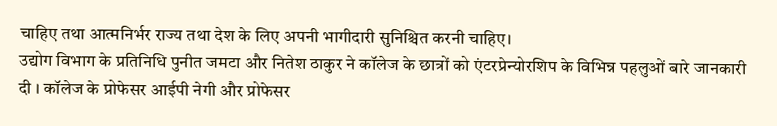चाहिए तथा आत्मनिर्भर राज्य तथा देश के लिए अपनी भागीदारी सुनिश्चित करनी चाहिए।
उद्योग विभाग के प्रतिनिधि पुनीत जमटा और नितेश ठाकुर ने कॉलेज के छात्रों को एंटरप्रेन्योरशिप के विभिन्न पहलुओं बारे जानकारी दी । कॉलेज के प्रोफेसर आईपी नेगी और प्रोफेसर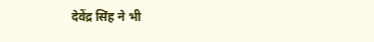देवेंद्र सिंह ने भी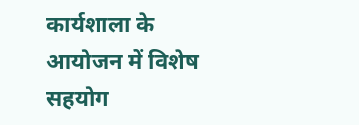कार्यशाला के आयोजन में विशेष सहयोग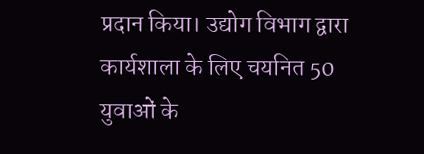प्रदान किया। उद्योग विभाग द्वारा कार्यशाला के लिए चयनित 50 युवाओं के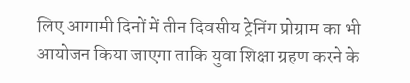लिए आगामी दिनों में तीन दिवसीय ट्रेनिंग प्रोग्राम का भी आयोजन किया जाएगा ताकि युवा शिक्षा ग्रहण करने के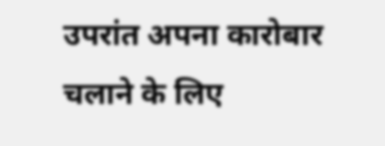उपरांत अपना कारोबार चलाने के लिए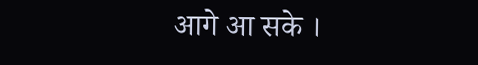आगे आ सके ।